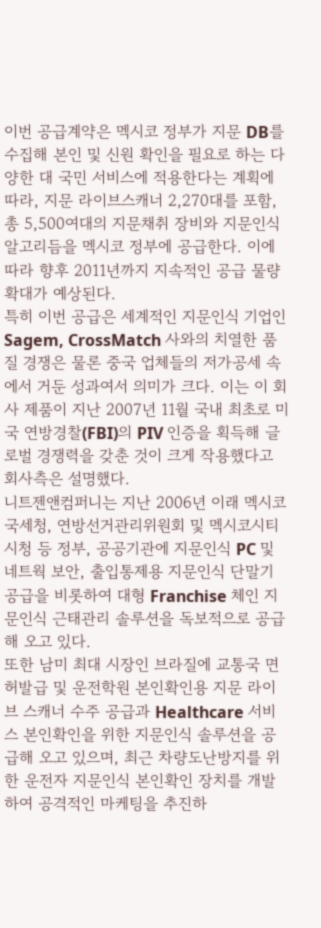이번 공급계약은 멕시코 정부가 지문 DB를 수집해 본인 및 신원 확인을 필요로 하는 다양한 대 국민 서비스에 적용한다는 계획에 따라, 지문 라이브스캐너 2,270대를 포함, 총 5,500여대의 지문채취 장비와 지문인식 알고리듬을 멕시코 정부에 공급한다. 이에 따라 향후 2011년까지 지속적인 공급 물량 확대가 예상된다.
특히 이번 공급은 세계적인 지문인식 기업인 Sagem, CrossMatch 사와의 치열한 품질 경쟁은 물론 중국 업체들의 저가공세 속에서 거둔 성과여서 의미가 크다. 이는 이 회사 제품이 지난 2007년 11월 국내 최초로 미국 연방경찰(FBI)의 PIV 인증을 획득해 글로벌 경쟁력을 갖춘 것이 크게 작용했다고 회사측은 설명했다.
니트젠앤컴퍼니는 지난 2006년 이래 멕시코 국세청, 연방선거관리위원회 및 멕시코시티 시청 등 정부, 공공기관에 지문인식 PC 및 네트웍 보안, 출입통제용 지문인식 단말기 공급을 비롯하여 대형 Franchise 체인 지문인식 근태관리 솔루션을 독보적으로 공급해 오고 있다.
또한 남미 최대 시장인 브라질에 교통국 면허발급 및 운전학원 본인확인용 지문 라이브 스캐너 수주 공급과 Healthcare 서비스 본인확인을 위한 지문인식 솔루션을 공급해 오고 있으며, 최근 차량도난방지를 위한 운전자 지문인식 본인확인 장치를 개발하여 공격적인 마케팅을 추진하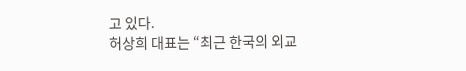고 있다.
허상희 대표는 “최근 한국의 외교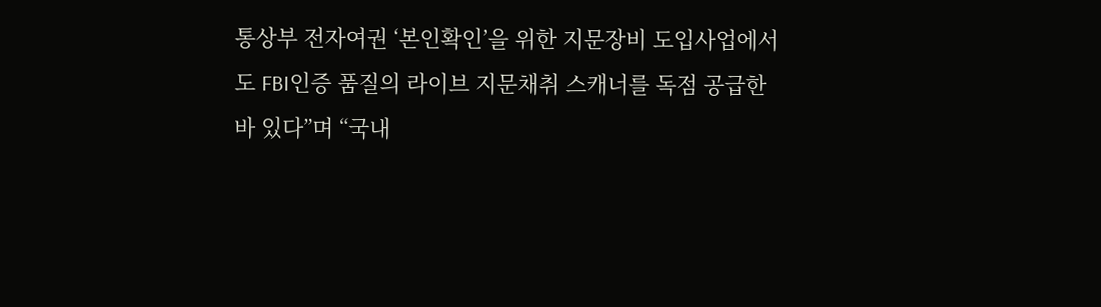통상부 전자여권 ‘본인확인’을 위한 지문장비 도입사업에서도 FBI인증 품질의 라이브 지문채취 스캐너를 독점 공급한 바 있다”며 “국내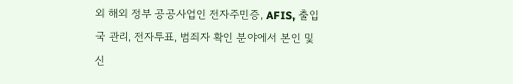외 해외 정부 공공사업인 전자주민증, AFIS, 출입국 관리, 전자투표, 범죄자 확인 분야에서 본인 및 신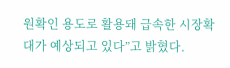원확인 용도로 활용돼 급속한 시장확대가 예상되고 있다”고 밝혔다.